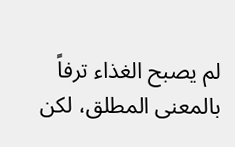لم يصبح الغذاء ترفاً بالمعنى المطلق، لكن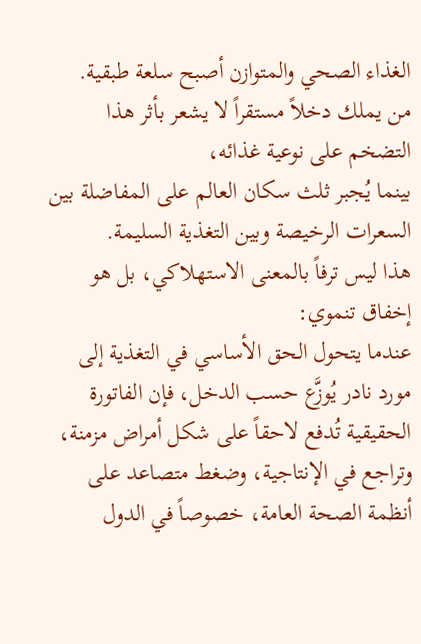الغذاء الصحي والمتوازن أصبح سلعة طبقية.
من يملك دخلاً مستقراً لا يشعر بأثر هذا التضخم على نوعية غذائه،
بينما يُجبر ثلث سكان العالم على المفاضلة بين السعرات الرخيصة وبين التغذية السليمة.
هذا ليس ترفاً بالمعنى الاستهلاكي، بل هو إخفاق تنموي:
عندما يتحول الحق الأساسي في التغذية إلى مورد نادر يُوزَّع حسب الدخل، فإن الفاتورة الحقيقية تُدفع لاحقاً على شكل أمراض مزمنة، وتراجع في الإنتاجية، وضغط متصاعد على أنظمة الصحة العامة، خصوصاً في الدول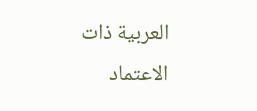العربية ذات الاعتماد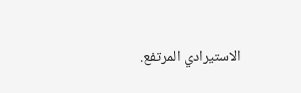الاستيرادي المرتفع.